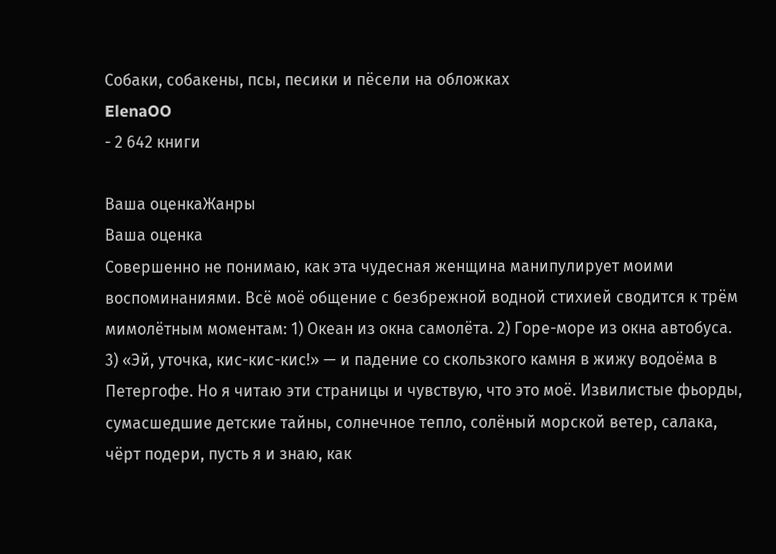Собаки, собакены, псы, песики и пёсели на обложках
ElenaOO
- 2 642 книги

Ваша оценкаЖанры
Ваша оценка
Совершенно не понимаю, как эта чудесная женщина манипулирует моими воспоминаниями. Всё моё общение с безбрежной водной стихией сводится к трём мимолётным моментам: 1) Океан из окна самолёта. 2) Горе-море из окна автобуса. 3) «Эй, уточка, кис-кис-кис!» — и падение со скользкого камня в жижу водоёма в Петергофе. Но я читаю эти страницы и чувствую, что это моё. Извилистые фьорды, сумасшедшие детские тайны, солнечное тепло, солёный морской ветер, салака, чёрт подери, пусть я и знаю, как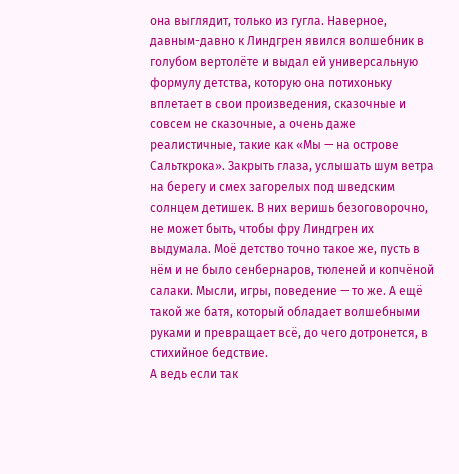она выглядит, только из гугла. Наверное, давным-давно к Линдгрен явился волшебник в голубом вертолёте и выдал ей универсальную формулу детства, которую она потихоньку вплетает в свои произведения, сказочные и совсем не сказочные, а очень даже реалистичные, такие как «Мы — на острове Сальткрока». Закрыть глаза, услышать шум ветра на берегу и смех загорелых под шведским солнцем детишек. В них веришь безоговорочно, не может быть, чтобы фру Линдгрен их выдумала. Моё детство точно такое же, пусть в нём и не было сенбернаров, тюленей и копчёной салаки. Мысли, игры, поведение — то же. А ещё такой же батя, который обладает волшебными руками и превращает всё, до чего дотронется, в стихийное бедствие.
А ведь если так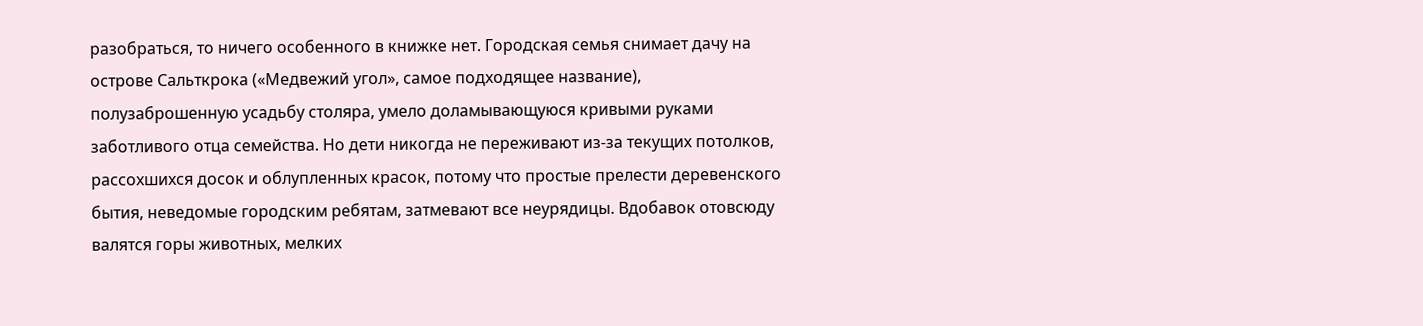разобраться, то ничего особенного в книжке нет. Городская семья снимает дачу на острове Сальткрока («Медвежий угол», самое подходящее название), полузаброшенную усадьбу столяра, умело доламывающуюся кривыми руками заботливого отца семейства. Но дети никогда не переживают из-за текущих потолков, рассохшихся досок и облупленных красок, потому что простые прелести деревенского бытия, неведомые городским ребятам, затмевают все неурядицы. Вдобавок отовсюду валятся горы животных, мелких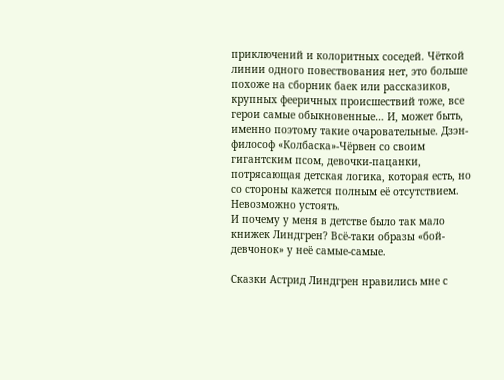приключений и колоритных соседей. Чёткой линии одного повествования нет, это больше похоже на сборник баек или рассказиков, крупных фееричных происшествий тоже, все герои самые обыкновенные… И, может быть, именно поэтому такие очаровательные. Дзэн-философ «Колбаска»-Чёрвен со своим гигантским псом, девочки-пацанки, потрясающая детская логика, которая есть, но со стороны кажется полным её отсутствием. Невозможно устоять.
И почему у меня в детстве было так мало книжек Линдгрен? Всё-таки образы «бой-девчонок» у неё самые-самые.

Сказки Астрид Линдгрен нравились мне с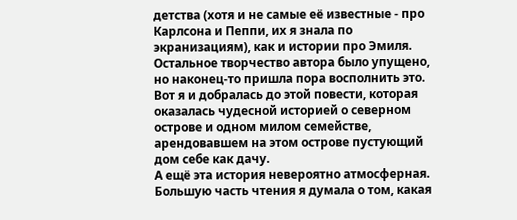детства (хотя и не самые её известные - про Карлсона и Пеппи, их я знала по экранизациям), как и истории про Эмиля. Остальное творчество автора было упущено, но наконец-то пришла пора восполнить это. Вот я и добралась до этой повести, которая оказалась чудесной историей о северном острове и одном милом семействе, арендовавшем на этом острове пустующий дом себе как дачу.
А ещё эта история невероятно атмосферная. Большую часть чтения я думала о том, какая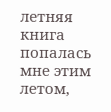летняя книга попалась мне этим летом,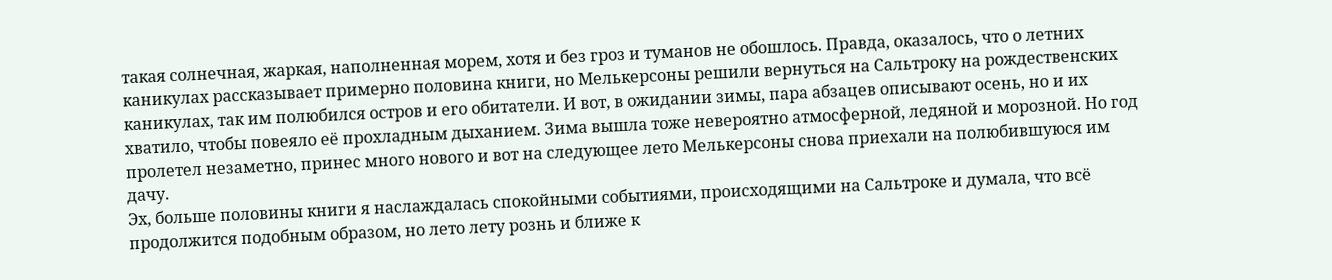такая солнечная, жаркая, наполненная морем, хотя и без гроз и туманов не обошлось. Правда, оказалось, что о летних каникулах рассказывает примерно половина книги, но Мелькерсоны решили вернуться на Сальтроку на рождественских каникулах, так им полюбился остров и его обитатели. И вот, в ожидании зимы, пара абзацев описывают осень, но и их хватило, чтобы повеяло её прохладным дыханием. Зима вышла тоже невероятно атмосферной, ледяной и морозной. Но год пролетел незаметно, принес много нового и вот на следующее лето Мелькерсоны снова приехали на полюбившуюся им дачу.
Эх, больше половины книги я наслаждалась спокойными событиями, происходящими на Сальтроке и думала, что всё продолжится подобным образом, но лето лету рознь и ближе к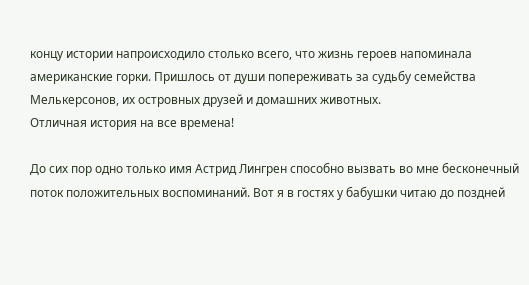концу истории напроисходило столько всего, что жизнь героев напоминала американские горки. Пришлось от души попереживать за судьбу семейства Мелькерсонов, их островных друзей и домашних животных.
Отличная история на все времена!

До сих пор одно только имя Астрид Лингрен способно вызвать во мне бесконечный поток положительных воспоминаний. Вот я в гостях у бабушки читаю до поздней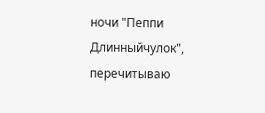ночи "Пеппи Длинныйчулок", перечитываю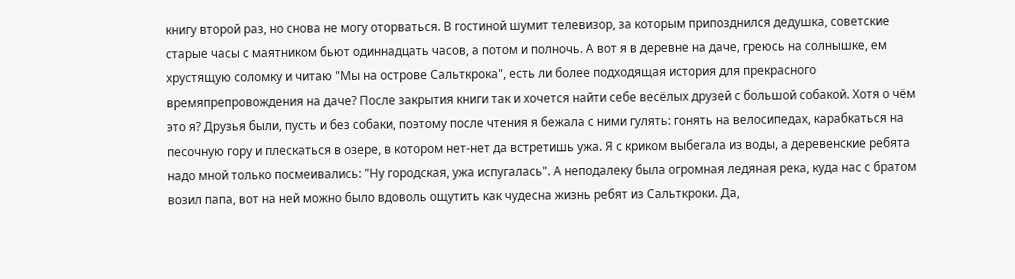книгу второй раз, но снова не могу оторваться. В гостиной шумит телевизор, за которым припозднился дедушка, советские старые часы с маятником бьют одиннадцать часов, а потом и полночь. А вот я в деревне на даче, греюсь на солнышке, ем хрустящую соломку и читаю "Мы на острове Сальткрока", есть ли более подходящая история для прекрасного времяпрепровождения на даче? После закрытия книги так и хочется найти себе весёлых друзей с большой собакой. Хотя о чём это я? Друзья были, пусть и без собаки, поэтому после чтения я бежала с ними гулять: гонять на велосипедах, карабкаться на песочную гору и плескаться в озере, в котором нет-нет да встретишь ужа. Я с криком выбегала из воды, а деревенские ребята надо мной только посмеивались: "Ну городская, ужа испугалась". А неподалеку была огромная ледяная река, куда нас с братом возил папа, вот на ней можно было вдоволь ощутить как чудесна жизнь ребят из Сальткроки. Да,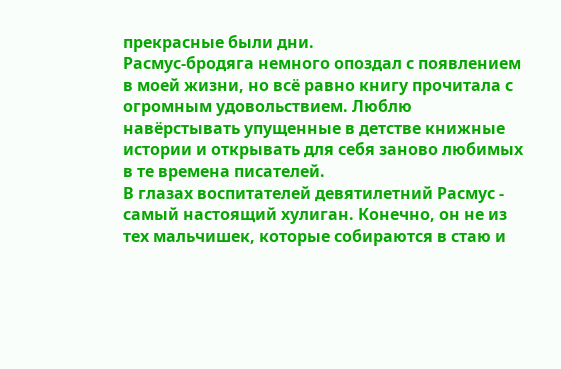прекрасные были дни.
Расмус-бродяга немного опоздал с появлением в моей жизни, но всё равно книгу прочитала с огромным удовольствием. Люблю навёрстывать упущенные в детстве книжные истории и открывать для себя заново любимых в те времена писателей.
В глазах воспитателей девятилетний Расмус - самый настоящий хулиган. Конечно, он не из тех мальчишек, которые собираются в стаю и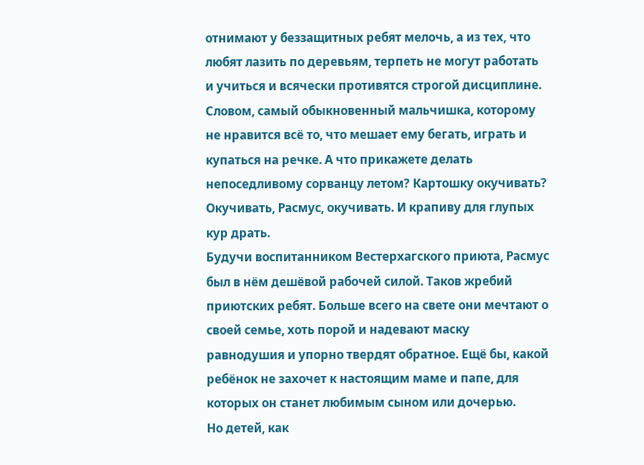отнимают у беззащитных ребят мелочь, а из тех, что любят лазить по деревьям, терпеть не могут работать и учиться и всячески противятся строгой дисциплине. Словом, самый обыкновенный мальчишка, которому не нравится всё то, что мешает ему бегать, играть и купаться на речке. А что прикажете делать непоседливому сорванцу летом? Картошку окучивать? Окучивать, Расмус, окучивать. И крапиву для глупых кур драть.
Будучи воспитанником Вестерхагского приюта, Расмус был в нём дешёвой рабочей силой. Таков жребий приютских ребят. Больше всего на свете они мечтают о своей семье, хоть порой и надевают маску равнодушия и упорно твердят обратное. Ещё бы, какой ребёнок не захочет к настоящим маме и папе, для которых он станет любимым сыном или дочерью.
Но детей, как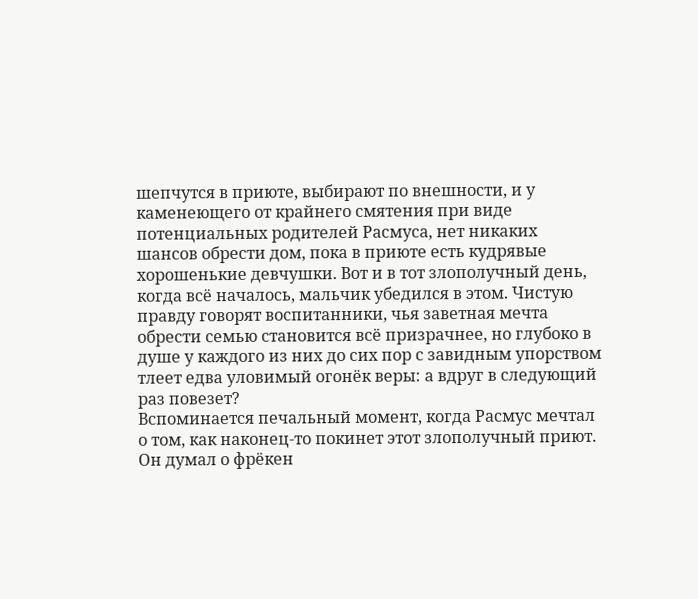шепчутся в приюте, выбирают по внешности, и у каменеющего от крайнего смятения при виде потенциальных родителей Расмуса, нет никаких шансов обрести дом, пока в приюте есть кудрявые хорошенькие девчушки. Вот и в тот злополучный день, когда всё началось, мальчик убедился в этом. Чистую правду говорят воспитанники, чья заветная мечта обрести семью становится всё призрачнее, но глубоко в душе у каждого из них до сих пор с завидным упорством тлеет едва уловимый огонёк веры: а вдруг в следующий раз повезет?
Вспоминается печальный момент, когда Расмус мечтал о том, как наконец-то покинет этот злополучный приют. Он думал о фрёкен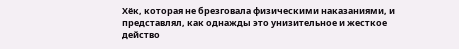Хёк, которая не брезговала физическими наказаниями, и представлял, как однажды это унизительное и жесткое действо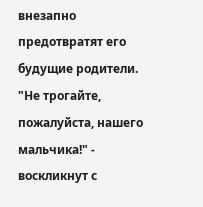внезапно предотвратят его будущие родители. "Не трогайте, пожалуйста, нашего мальчика!" - воскликнут с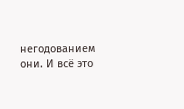негодованием они. И всё это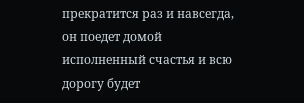прекратится раз и навсегда, он поедет домой исполненный счастья и всю дорогу будет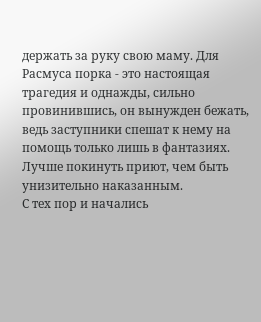держать за руку свою маму. Для Расмуса порка - это настоящая трагедия и однажды, сильно провинившись, он вынужден бежать, ведь заступники спешат к нему на помощь только лишь в фантазиях. Лучше покинуть приют, чем быть унизительно наказанным.
С тех пор и начались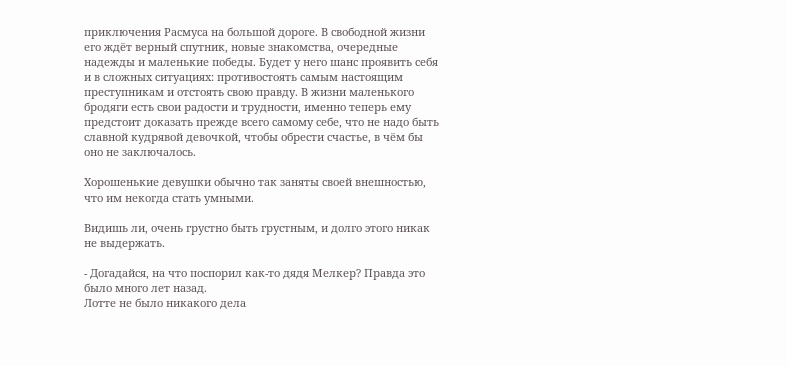приключения Расмуса на большой дороге. В свободной жизни его ждёт верный спутник, новые знакомства, очередные надежды и маленькие победы. Будет у него шанс проявить себя и в сложных ситуациях: противостоять самым настоящим преступникам и отстоять свою правду. В жизни маленького бродяги есть свои радости и трудности, именно теперь ему предстоит доказать прежде всего самому себе, что не надо быть славной кудрявой девочкой, чтобы обрести счастье, в чём бы оно не заключалось.

Хорошенькие девушки обычно так заняты своей внешностью, что им некогда стать умными.

Видишь ли, очень грустно быть грустным, и долго этого никак не выдержать.

- Догадайся, на что поспорил как-то дядя Мелкер? Правда это было много лет назад.
Лотте не было никакого дела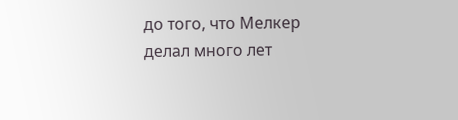до того, что Мелкер делал много лет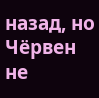назад, но Чёрвен не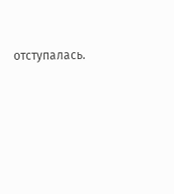отступалась.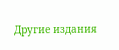Другие издания